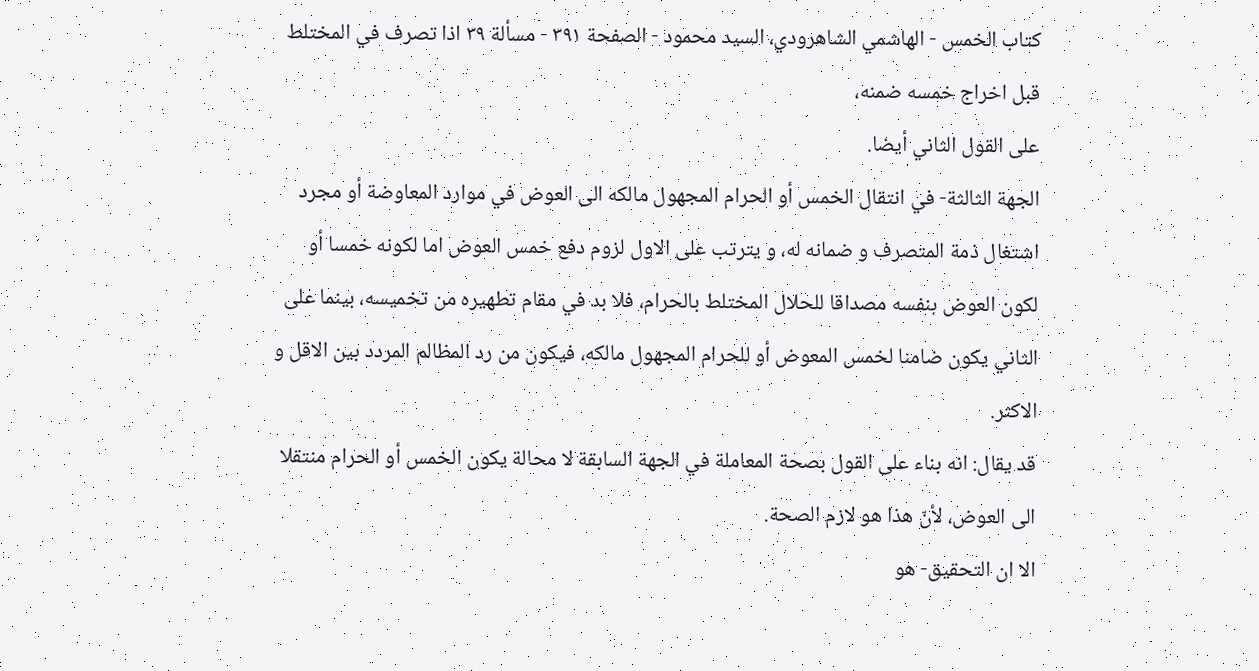كتاب الخمس - الهاشمي الشاهرودي، السيد محمود - الصفحة ٣٩١ - مسألة ٣٩ اذا تصرف في المختلط قبل اخراج خمسه ضمنه،
على القول الثاني أيضا.
الجهة الثالثة- في انتقال الخمس أو الحرام المجهول مالكه الى العوض في موارد المعاوضة أو مجرد اشتغال ذمة المتصرف و ضمانه له، و يترتب على الاول لزوم دفع خمس العوض اما لكونه خمسا أو لكون العوض بنفسه مصداقا للحلال المختلط بالحرام، فلا بد في مقام تطهيره من تخميسه، بينما على الثاني يكون ضامنا لخمس المعوض أو للحرام المجهول مالكه، فيكون من رد المظالم المردد بين الاقل و الاكثر.
قد يقال: انه بناء على القول بصحة المعاملة في الجهة السابقة لا محالة يكون الخمس أو الحرام منتقلا الى العوض، لأنّ هذا هو لازم الصحة.
الا ان التحقيق- هو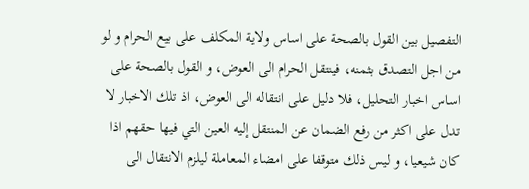التفصيل بين القول بالصحة على اساس ولاية المكلف على بيع الحرام و لو من اجل التصدق بثمنه، فينتقل الحرام الى العوض، و القول بالصحة على اساس اخبار التحليل، فلا دليل على انتقاله الى العوض، اذ تلك الاخبار لا تدل على اكثر من رفع الضمان عن المنتقل إليه العين التي فيها حقهم اذا كان شيعيا، و ليس ذلك متوقفا على امضاء المعاملة ليلزم الانتقال الى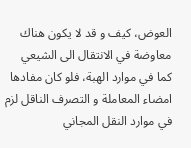العوض، كيف و قد لا يكون هناك معاوضة في الانتقال الى الشيعي كما في موارد الهبة، فلو كان مفادها امضاء المعاملة و التصرف الناقل لزم في موارد النقل المجاني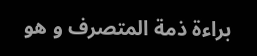براءة ذمة المتصرف و هو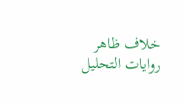خلاف ظاهر روايات التحليل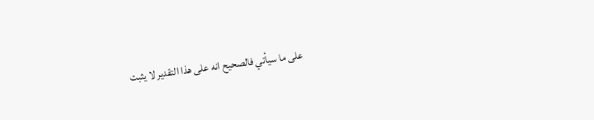على ما سيأتي فالصحيح انه على هذا التقدير لا يثبت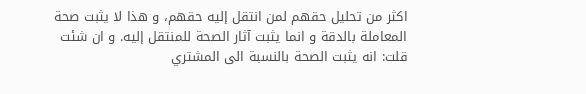اكثر من تحليل حقهم لمن انتقل إليه حقهم، و هذا لا يثبت صحة المعاملة بالدقة و انما يثبت آثار الصحة للمنتقل إليه. و ان شئت قلت: انه يثبت الصحة بالنسبة الى المشتري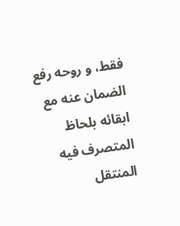فقط، و روحه رفع الضمان عنه مع ابقائه بلحاظ المتصرف فيه المنتقل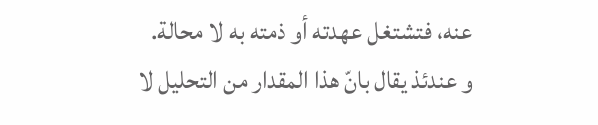عنه، فتشتغل عهدته أو ذمته به لا محالة.
و عندئذ يقال بانّ هذا المقدار من التحليل لا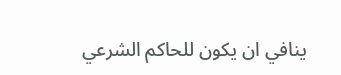ينافي ان يكون للحاكم الشرعي